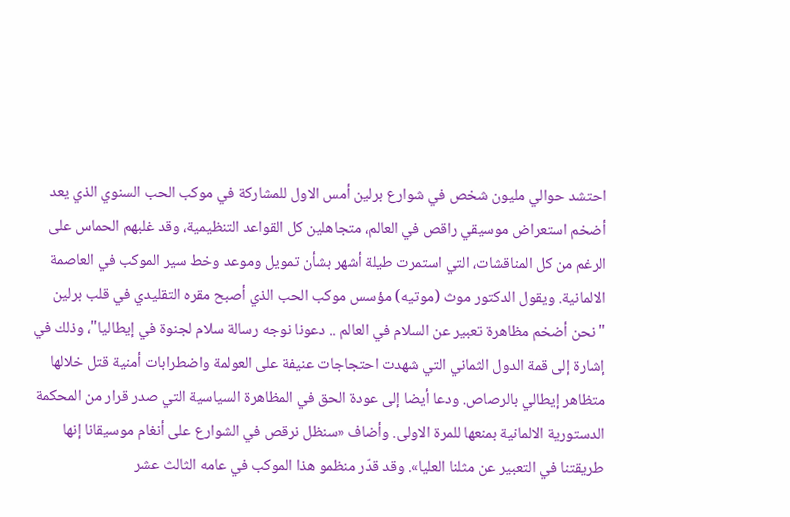احتشد حوالي مليون شخص في شوارع برلين أمس الاول للمشاركة في موكب الحب السنوي الذي يعد أضخم استعراض موسيقي راقص في العالم، متجاهلين كل القواعد التنظيمية، وقد غلبهم الحماس على الرغم من كل المناقشات، التي استمرت طيلة أشهر بشأن تمويل وموعد وخط سير الموكب في العاصمة الالمانية. ويقول الدكتور موث (موتيه) مؤسس موكب الحب الذي أصبح مقره التقليدي في قلب برلين "نحن أضخم مظاهرة تعبير عن السلام في العالم .. دعونا نوجه رسالة سلام لجنوة في إيطاليا"، وذلك في إشارة إلى قمة الدول الثماني التي شهدت احتجاجات عنيفة على العولمة واضطرابات أمنية قتل خلالها متظاهر إيطالي بالرصاص. ودعا أيضا إلى عودة الحق في المظاهرة السياسية التي صدر قرار من المحكمة الدستورية الالمانية بمنعها للمرة الاولى. وأضاف «سنظل نرقص في الشوارع على أنغام موسيقانا إنها طريقتنا في التعبير عن مثلنا العليا». وقد قدّر منظمو هذا الموكب في عامه الثالث عشر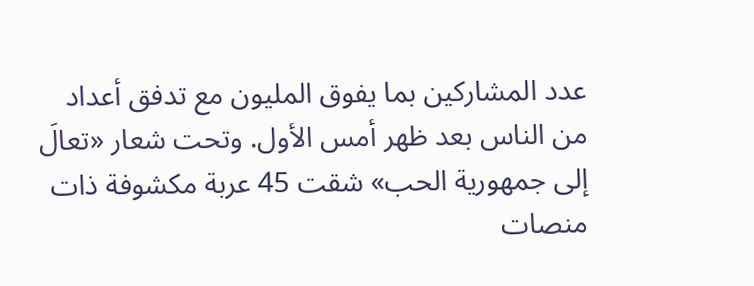عدد المشاركين بما يفوق المليون مع تدفق أعداد من الناس بعد ظهر أمس الأول. وتحت شعار «تعالَ إلى جمهورية الحب» شقت 45 عربة مكشوفة ذات منصات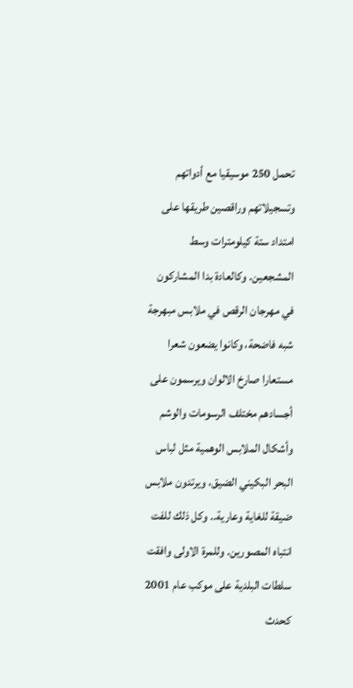تحمل 250 موسيقيا مع أدواتهم وتسجيلاتهم وراقصين طريقها على امتداد ستة كيلومترات وسط المشجعين. وكالعادة بدا المشاركون في مهرجان الرقص في ملابس مبهرجة شبه فاضحة، وكانوا يضعون شعرا مستعارا صارخ الالوان ويرسمون على أجسادهم مختلف الرسومات والوشم وأشكال الملابس الوهمية مثل لباس البحر البكيني الضيق، ويرتدون ملابس ضيقة للغاية وعارية.. وكل ذلك للفت انتباه المصورين. وللمرة الاولى وافقت سلطات البلدية على موكب عام 2001 كحدث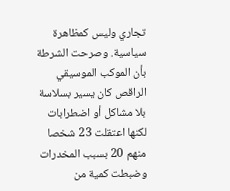تجاري وليس كمظاهرة سياسية. وصرحت الشرطة بأن الموكب الموسيقي الراقص كان يسير بسلاسة بلا مشاكل أو اضطرابات لكنها اعتقلت 23 شخصا منهم 20 بسبب المخدرات وضبطت كمية من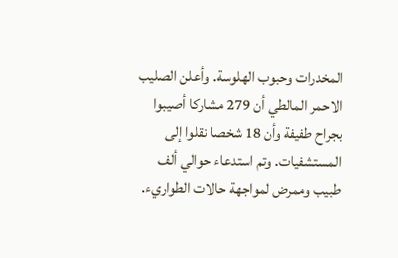المخدرات وحبوب الهلوسة. وأعلن الصليب الاحمر المالطي أن 279 مشاركا أصيبوا بجراح طفيفة وأن 18 شخصا نقلوا إلى المستشفيات. وتم استدعاء حوالي ألف طبيب وممرض لمواجهة حالات الطواريء.